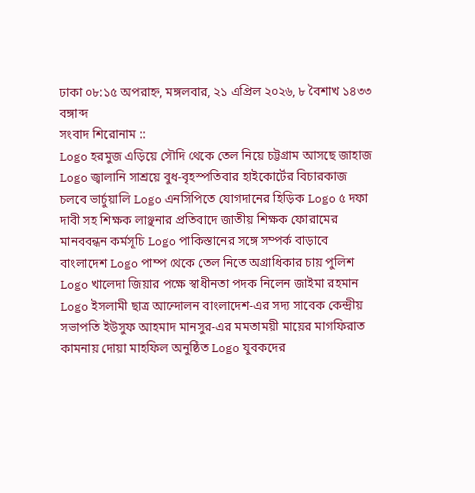ঢাকা ০৮:১৫ অপরাহ্ন, মঙ্গলবার, ২১ এপ্রিল ২০২৬, ৮ বৈশাখ ১৪৩৩ বঙ্গাব্দ
সংবাদ শিরোনাম ::
Logo হরমুজ এড়িয়ে সৌদি থেকে তেল নিয়ে চট্টগ্রাম আসছে জাহাজ Logo জ্বালানি সাশ্রয়ে বুধ-বৃহস্পতিবার হাইকোর্টের বিচারকাজ চলবে ভার্চুয়ালি Logo এনসিপিতে যোগদানের হিড়িক Logo ৫ দফা দাবী সহ শিক্ষক লাঞ্ছনার প্রতিবাদে জাতীয় শিক্ষক ফোরামের মানববন্ধন কর্মসূচি Logo পাকিস্তানের সঙ্গে সম্পর্ক বাড়াবে বাংলাদেশ Logo পাম্প থেকে তেল নিতে অগ্রাধিকার চায় পুলিশ Logo খালেদা জিয়ার পক্ষে স্বাধীনতা পদক নিলেন জাইমা রহমান Logo ইসলামী ছাত্র আন্দোলন বাংলাদেশ-এর সদ্য সাবেক কেন্দ্রীয় সভাপতি ইউসুফ আহমাদ মানসুর-এর মমতাময়ী মায়ের মাগফিরাত কামনায় দোয়া মাহফিল অনুষ্ঠিত Logo যুবকদের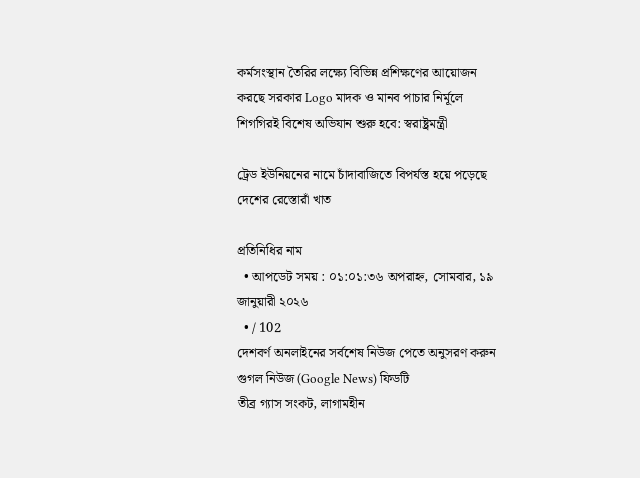কর্মসংস্থান তৈরির লক্ষ্যে বিভিন্ন প্রশিক্ষণের আয়োজন করছে সরকার Logo মাদক ও মানব পাচার নির্মূলে শিগগিরই বিশেষ অভিযান শুরু হবে: স্বরাষ্ট্রমন্ত্রী

ট্রেড ইউনিয়নের নামে চাঁদাবাজিতে বিপর্যস্ত হয়ে পড়েছে দেশের রেস্তোরাঁ খাত

প্রতিনিধির নাম
  • আপডেট সময় : ০১:০১:৩৬ অপরাহ্ন, সোমবার, ১৯ জানুয়ারী ২০২৬
  • / 102
দেশবর্ণ অনলাইনের সর্বশেষ নিউজ পেতে অনুসরণ করুন গুগল নিউজ (Google News) ফিডটি
তীব্র গ্যাস সংকট, লাগামহীন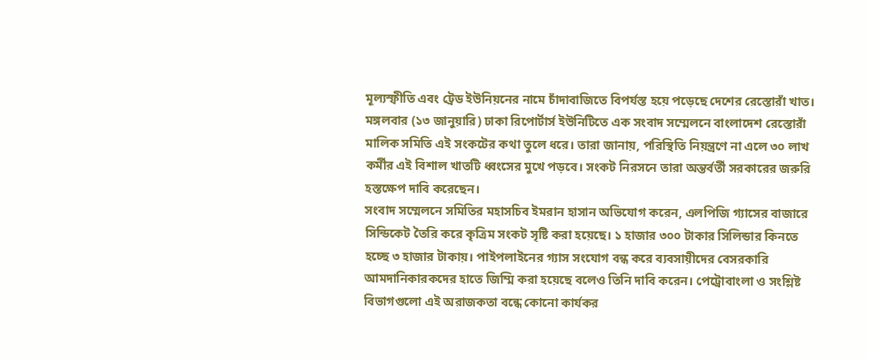মূল্যস্ফীতি এবং ট্রেড ইউনিয়নের নামে চাঁদাবাজিতে বিপর্যস্ত হয়ে পড়েছে দেশের রেস্তোরাঁ খাত।
মঙ্গলবার (১৩ জানুয়ারি) ঢাকা রিপোর্টার্স ইউনিটিতে এক সংবাদ সম্মেলনে বাংলাদেশ রেস্তোরাঁ মালিক সমিতি এই সংকটের কথা তুলে ধরে। তারা জানায়, পরিস্থিতি নিয়ন্ত্রণে না এলে ৩০ লাখ কর্মীর এই বিশাল খাতটি ধ্বংসের মুখে পড়বে। সংকট নিরসনে তারা অন্তর্বর্তী সরকারের জরুরি হস্তক্ষেপ দাবি করেছেন।
সংবাদ সম্মেলনে সমিতির মহাসচিব ইমরান হাসান অভিযোগ করেন, এলপিজি গ্যাসের বাজারে সিন্ডিকেট তৈরি করে কৃত্রিম সংকট সৃষ্টি করা হয়েছে। ১ হাজার ৩০০ টাকার সিলিন্ডার কিনতে হচ্ছে ৩ হাজার টাকায়। পাইপলাইনের গ্যাস সংযোগ বন্ধ করে ব্যবসায়ীদের বেসরকারি আমদানিকারকদের হাতে জিম্মি করা হয়েছে বলেও তিনি দাবি করেন। পেট্রোবাংলা ও সংশ্লিষ্ট বিভাগগুলো এই অরাজকতা বন্ধে কোনো কার্যকর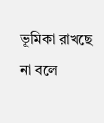ভূমিকা রাখছে না বলে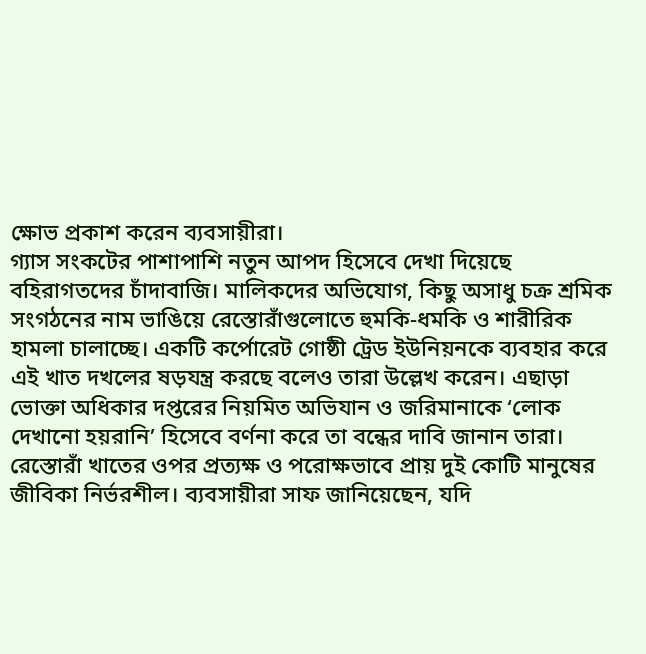ক্ষোভ প্রকাশ করেন ব্যবসায়ীরা।
গ্যাস সংকটের পাশাপাশি নতুন আপদ হিসেবে দেখা দিয়েছে বহিরাগতদের চাঁদাবাজি। মালিকদের অভিযোগ, কিছু অসাধু চক্র শ্রমিক সংগঠনের নাম ভাঙিয়ে রেস্তোরাঁগুলোতে হুমকি-ধমকি ও শারীরিক হামলা চালাচ্ছে। একটি কর্পোরেট গোষ্ঠী ট্রেড ইউনিয়নকে ব্যবহার করে এই খাত দখলের ষড়যন্ত্র করছে বলেও তারা উল্লেখ করেন। এছাড়া ভোক্তা অধিকার দপ্তরের নিয়মিত অভিযান ও জরিমানাকে ‘লোক দেখানো হয়রানি’ হিসেবে বর্ণনা করে তা বন্ধের দাবি জানান তারা।
রেস্তোরাঁ খাতের ওপর প্রত্যক্ষ ও পরোক্ষভাবে প্রায় দুই কোটি মানুষের জীবিকা নির্ভরশীল। ব্যবসায়ীরা সাফ জানিয়েছেন, যদি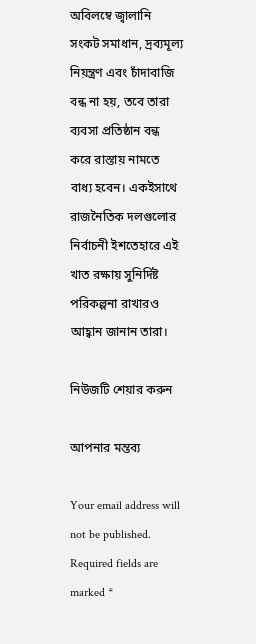অবিলম্বে জ্বালানি সংকট সমাধান, দ্রব্যমূল্য নিয়ন্ত্রণ এবং চাঁদাবাজি বন্ধ না হয়, তবে তারা ব্যবসা প্রতিষ্ঠান বন্ধ করে রাস্তায় নামতে বাধ্য হবেন। একইসাথে রাজনৈতিক দলগুলোর নির্বাচনী ইশতেহারে এই খাত রক্ষায় সুনির্দিষ্ট পরিকল্পনা রাখারও আহ্বান জানান তারা।

নিউজটি শেয়ার করুন

আপনার মন্তব্য

Your email address will not be published. Required fields are marked *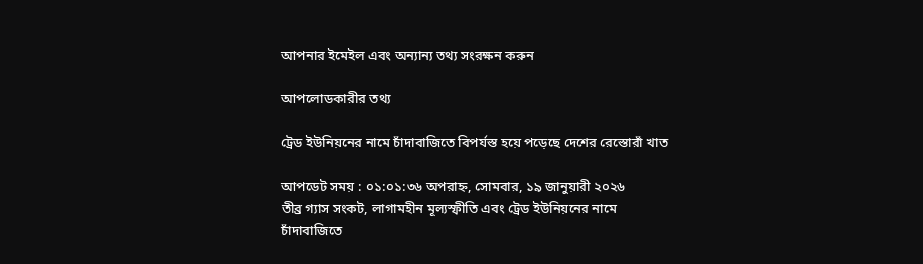আপনার ইমেইল এবং অন্যান্য তথ্য সংরক্ষন করুন

আপলোডকারীর তথ্য

ট্রেড ইউনিয়নের নামে চাঁদাবাজিতে বিপর্যস্ত হয়ে পড়েছে দেশের রেস্তোরাঁ খাত

আপডেট সময় : ০১:০১:৩৬ অপরাহ্ন, সোমবার, ১৯ জানুয়ারী ২০২৬
তীব্র গ্যাস সংকট, লাগামহীন মূল্যস্ফীতি এবং ট্রেড ইউনিয়নের নামে চাঁদাবাজিতে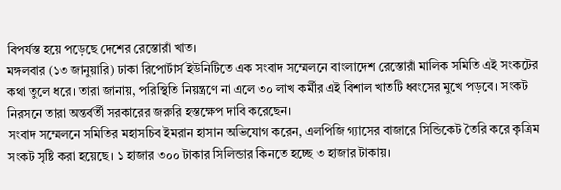বিপর্যস্ত হয়ে পড়েছে দেশের রেস্তোরাঁ খাত।
মঙ্গলবার (১৩ জানুয়ারি) ঢাকা রিপোর্টার্স ইউনিটিতে এক সংবাদ সম্মেলনে বাংলাদেশ রেস্তোরাঁ মালিক সমিতি এই সংকটের কথা তুলে ধরে। তারা জানায়, পরিস্থিতি নিয়ন্ত্রণে না এলে ৩০ লাখ কর্মীর এই বিশাল খাতটি ধ্বংসের মুখে পড়বে। সংকট নিরসনে তারা অন্তর্বর্তী সরকারের জরুরি হস্তক্ষেপ দাবি করেছেন।
সংবাদ সম্মেলনে সমিতির মহাসচিব ইমরান হাসান অভিযোগ করেন, এলপিজি গ্যাসের বাজারে সিন্ডিকেট তৈরি করে কৃত্রিম সংকট সৃষ্টি করা হয়েছে। ১ হাজার ৩০০ টাকার সিলিন্ডার কিনতে হচ্ছে ৩ হাজার টাকায়।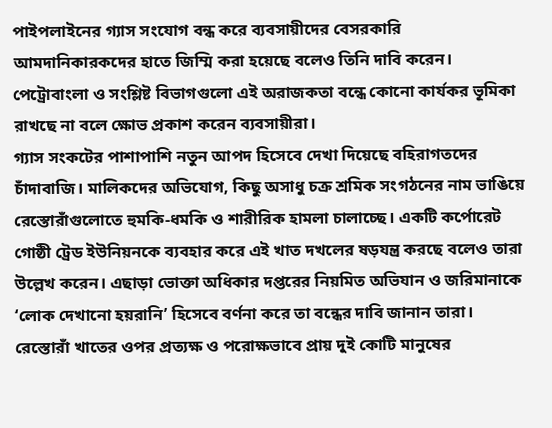পাইপলাইনের গ্যাস সংযোগ বন্ধ করে ব্যবসায়ীদের বেসরকারি আমদানিকারকদের হাতে জিম্মি করা হয়েছে বলেও তিনি দাবি করেন। পেট্রোবাংলা ও সংশ্লিষ্ট বিভাগগুলো এই অরাজকতা বন্ধে কোনো কার্যকর ভূমিকা রাখছে না বলে ক্ষোভ প্রকাশ করেন ব্যবসায়ীরা।
গ্যাস সংকটের পাশাপাশি নতুন আপদ হিসেবে দেখা দিয়েছে বহিরাগতদের চাঁদাবাজি। মালিকদের অভিযোগ, কিছু অসাধু চক্র শ্রমিক সংগঠনের নাম ভাঙিয়ে রেস্তোরাঁগুলোতে হুমকি-ধমকি ও শারীরিক হামলা চালাচ্ছে। একটি কর্পোরেট গোষ্ঠী ট্রেড ইউনিয়নকে ব্যবহার করে এই খাত দখলের ষড়যন্ত্র করছে বলেও তারা উল্লেখ করেন। এছাড়া ভোক্তা অধিকার দপ্তরের নিয়মিত অভিযান ও জরিমানাকে ‘লোক দেখানো হয়রানি’ হিসেবে বর্ণনা করে তা বন্ধের দাবি জানান তারা।
রেস্তোরাঁ খাতের ওপর প্রত্যক্ষ ও পরোক্ষভাবে প্রায় দুই কোটি মানুষের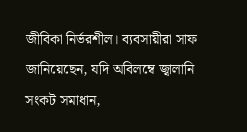জীবিকা নির্ভরশীল। ব্যবসায়ীরা সাফ জানিয়েছেন, যদি অবিলম্বে জ্বালানি সংকট সমাধান,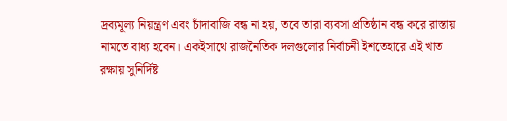দ্রব্যমূল্য নিয়ন্ত্রণ এবং চাঁদাবাজি বন্ধ না হয়, তবে তারা ব্যবসা প্রতিষ্ঠান বন্ধ করে রাস্তায় নামতে বাধ্য হবেন। একইসাথে রাজনৈতিক দলগুলোর নির্বাচনী ইশতেহারে এই খাত রক্ষায় সুনির্দিষ্ট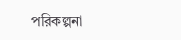পরিকল্পনা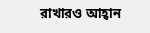রাখারও আহ্বান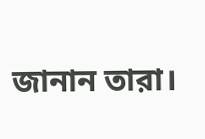জানান তারা।